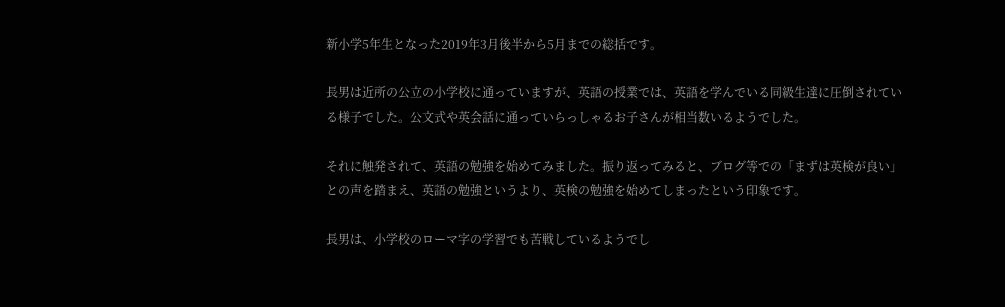新小学5年生となった2019年3月後半から5月までの総括です。

長男は近所の公立の小学校に通っていますが、英語の授業では、英語を学んでいる同級生達に圧倒されている様子でした。公文式や英会話に通っていらっしゃるお子さんが相当数いるようでした。

それに触発されて、英語の勉強を始めてみました。振り返ってみると、ブログ等での「まずは英検が良い」との声を踏まえ、英語の勉強というより、英検の勉強を始めてしまったという印象です。

長男は、小学校のローマ字の学習でも苦戦しているようでし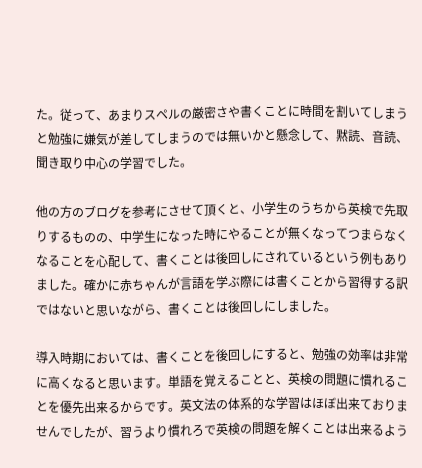た。従って、あまりスペルの厳密さや書くことに時間を割いてしまうと勉強に嫌気が差してしまうのでは無いかと懸念して、黙読、音読、聞き取り中心の学習でした。

他の方のブログを参考にさせて頂くと、小学生のうちから英検で先取りするものの、中学生になった時にやることが無くなってつまらなくなることを心配して、書くことは後回しにされているという例もありました。確かに赤ちゃんが言語を学ぶ際には書くことから習得する訳ではないと思いながら、書くことは後回しにしました。

導入時期においては、書くことを後回しにすると、勉強の効率は非常に高くなると思います。単語を覚えることと、英検の問題に慣れることを優先出来るからです。英文法の体系的な学習はほぼ出来ておりませんでしたが、習うより慣れろで英検の問題を解くことは出来るよう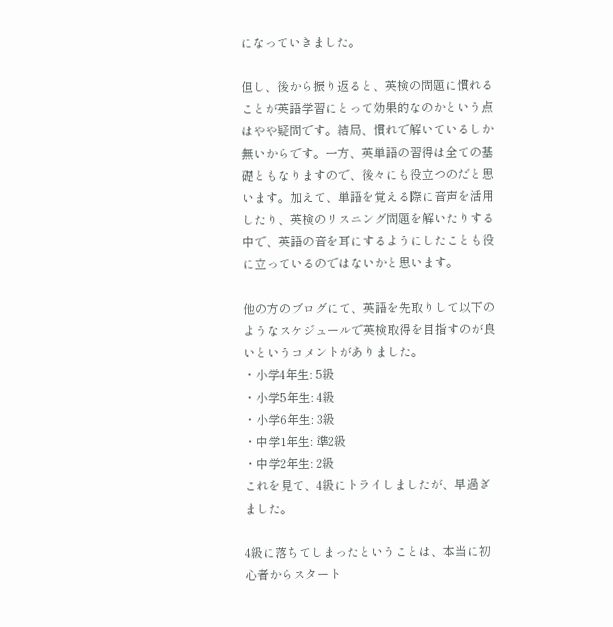になっていきました。

但し、後から振り返ると、英検の問題に慣れることが英語学習にとって効果的なのかという点はやや疑問です。結局、慣れで解いているしか無いからです。一方、英単語の習得は全ての基礎ともなりますので、後々にも役立つのだと思います。加えて、単語を覚える際に音声を活用したり、英検のリスニング問題を解いたりする中で、英語の音を耳にするようにしたことも役に立っているのではないかと思います。

他の方のブログにて、英語を先取りして以下のようなスケジュールで英検取得を目指すのが良いというコメントがありました。
・小学4年生: 5級
・小学5年生: 4級
・小学6年生: 3級
・中学1年生: 準2級
・中学2年生: 2級
これを見て、4級にトライしましたが、早過ぎました。

4級に落ちてしまったということは、本当に初心者からスタート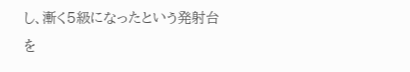し、漸く5級になったという発射台を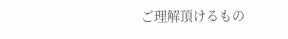ご理解頂けるもの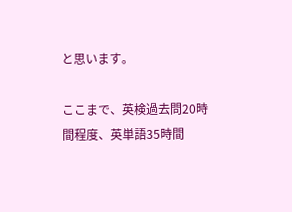と思います。

ここまで、英検過去問20時間程度、英単語35時間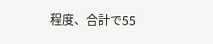程度、合計で55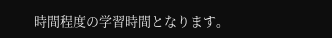時間程度の学習時間となります。